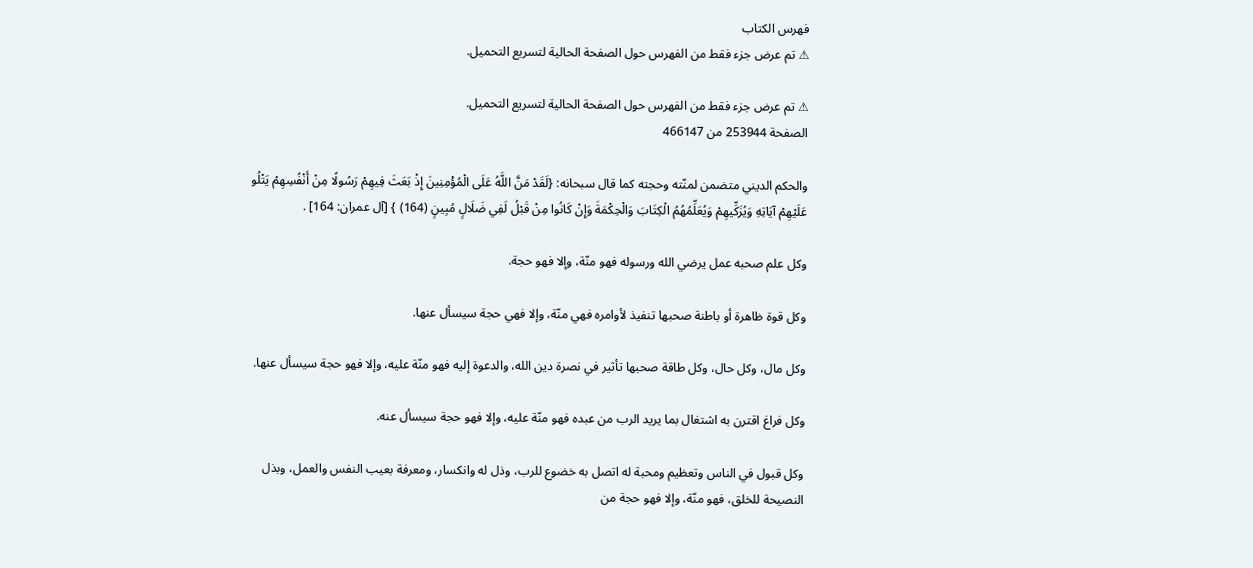فهرس الكتاب
⚠ تم عرض جزء فقط من الفهرس حول الصفحة الحالية لتسريع التحميل.

⚠ تم عرض جزء فقط من الفهرس حول الصفحة الحالية لتسريع التحميل.
الصفحة 253944 من 466147

والحكم الديني متضمن لمنّته وحجته كما قال سبحانه: {لَقَدْ مَنَّ اللَّهُ عَلَى الْمُؤْمِنِينَ إِذْ بَعَثَ فِيهِمْ رَسُولًا مِنْ أَنْفُسِهِمْ يَتْلُو عَلَيْهِمْ آيَاتِهِ وَيُزَكِّيهِمْ وَيُعَلِّمُهُمُ الْكِتَابَ وَالْحِكْمَةَ وَإِنْ كَانُوا مِنْ قَبْلُ لَفِي ضَلَالٍ مُبِينٍ (164) } [آل عمران: 164] .

وكل علم صحبه عمل يرضي الله ورسوله فهو منّة، وإلا فهو حجة.

وكل قوة ظاهرة أو باطنة صحبها تنفيذ لأوامره فهي منّة، وإلا فهي حجة سيسأل عنها.

وكل مال، وكل حال، وكل طاقة صحبها تأثير في نصرة دين الله، والدعوة إليه فهو منّة عليه، وإلا فهو حجة سيسأل عنها.

وكل فراغ اقترن به اشتغال بما يريد الرب من عبده فهو منّة عليه، وإلا فهو حجة سيسأل عنه.

وكل قبول في الناس وتعظيم ومحبة له اتصل به خضوع للرب، وذل له وانكسار، ومعرفة بعيب النفس والعمل، وبذل النصيحة للخلق، فهو منّة، وإلا فهو حجة من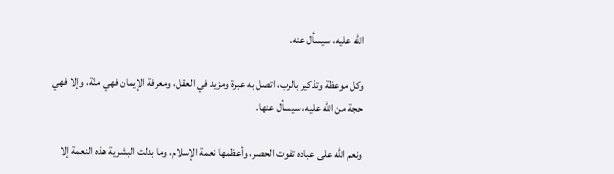الله عليه، سيسأل عنه.

وكل موعظة وتذكير بالرب، اتصل به عبرة ومزيد في العقل، ومعرفة الإيمان فهي منّة، وإلا فهي حجة من الله عليه، سيسأل عنها.

ونعم الله على عباده تفوت الحصر، وأعظمها نعمة الإسلام، وما بدلت البشرية هذه النعمة إلا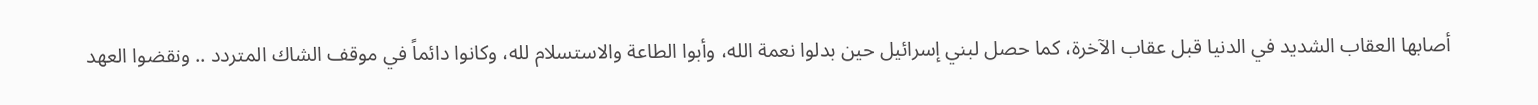أصابها العقاب الشديد في الدنيا قبل عقاب الآخرة، كما حصل لبني إسرائيل حين بدلوا نعمة الله، وأبوا الطاعة والاستسلام لله، وكانوا دائماً في موقف الشاك المتردد .. ونقضوا العهد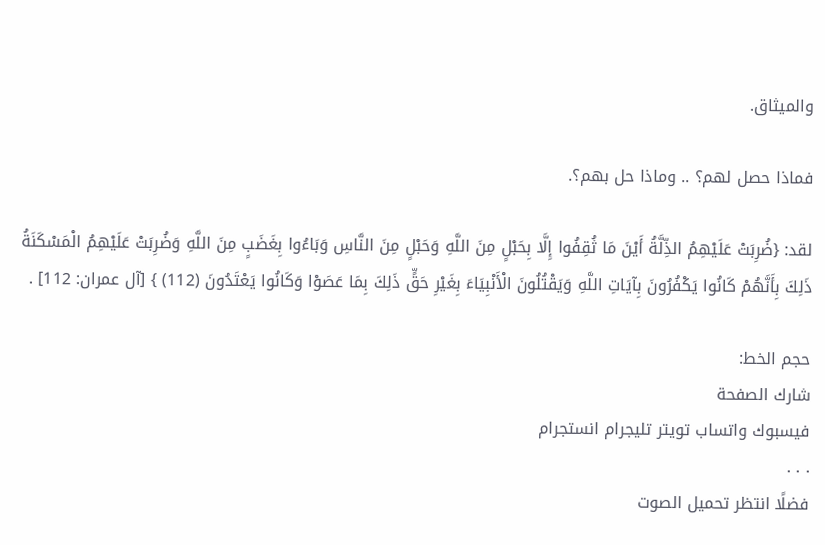والميثاق.

فماذا حصل لهم؟ .. وماذا حل بهم؟.

لقد: {ضُرِبَتْ عَلَيْهِمُ الذِّلَّةُ أَيْنَ مَا ثُقِفُوا إِلَّا بِحَبْلٍ مِنَ اللَّهِ وَحَبْلٍ مِنَ النَّاسِ وَبَاءُوا بِغَضَبٍ مِنَ اللَّهِ وَضُرِبَتْ عَلَيْهِمُ الْمَسْكَنَةُ ذَلِكَ بِأَنَّهُمْ كَانُوا يَكْفُرُونَ بِآيَاتِ اللَّهِ وَيَقْتُلُونَ الْأَنْبِيَاءَ بِغَيْرِ حَقٍّ ذَلِكَ بِمَا عَصَوْا وَكَانُوا يَعْتَدُونَ (112) } [آل عمران: 112] .

حجم الخط:
شارك الصفحة
فيسبوك واتساب تويتر تليجرام انستجرام
. . .
فضلًا انتظر تحميل الصوت